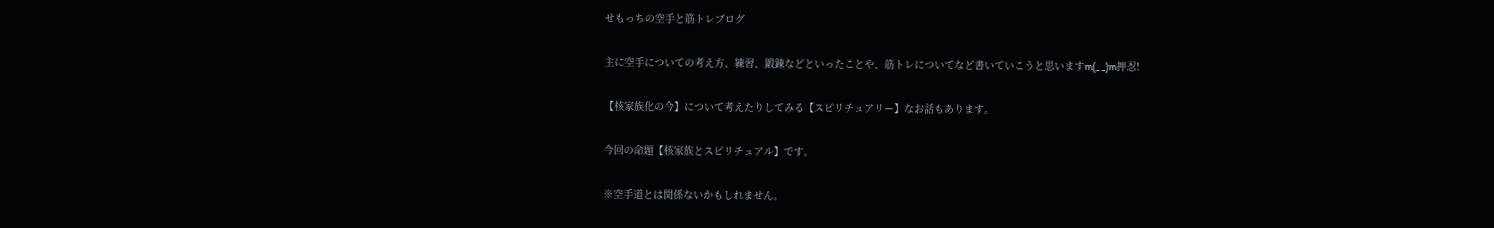せもっちの空手と筋トレブログ

主に空手についての考え方、練習、鍛錬などといったことや、筋トレについてなど書いていこうと思いますm(_ _)m押忍!

【核家族化の今】について考えたりしてみる【スピリチュアリー】なお話もあります。

今回の命題【核家族とスピリチュアル】です。

※空手道とは関係ないかもしれません。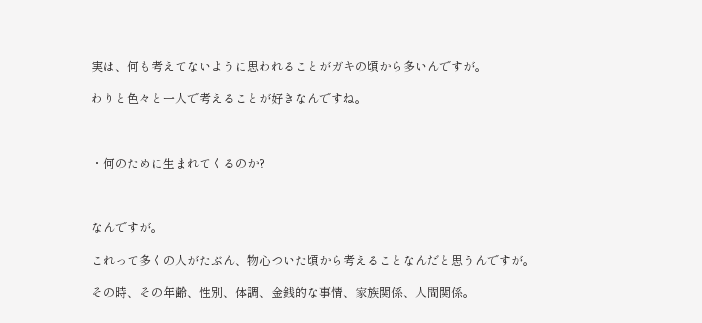実は、何も考えてないように思われることがガキの頃から多いんですが。

わりと色々と一人で考えることが好きなんですね。



・何のために生まれてくるのか?



なんですが。

これって多くの人がたぶん、物心ついた頃から考えることなんだと思うんですが。

その時、その年齢、性別、体調、金銭的な事情、家族関係、人間関係。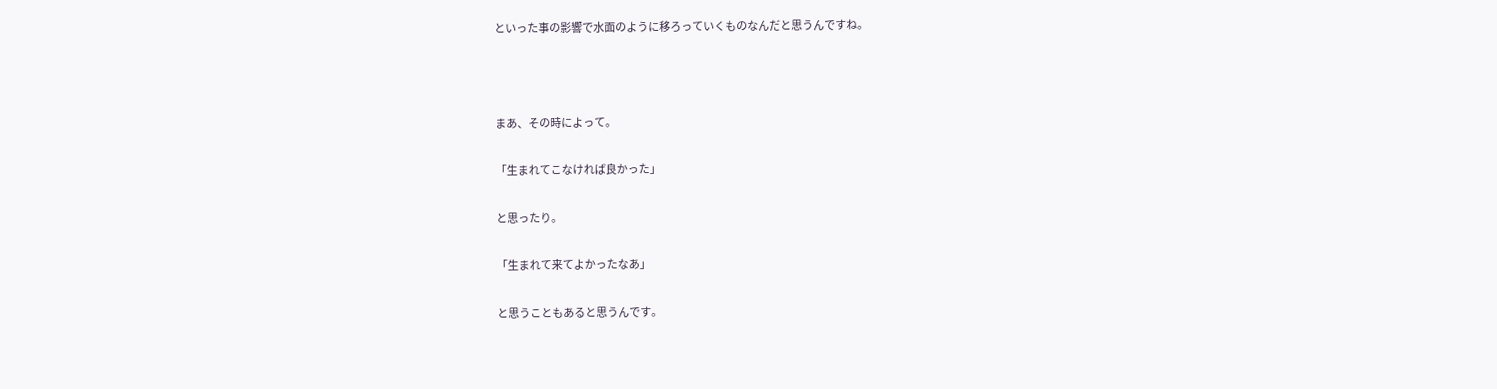といった事の影響で水面のように移ろっていくものなんだと思うんですね。



まあ、その時によって。

「生まれてこなければ良かった」

と思ったり。

「生まれて来てよかったなあ」

と思うこともあると思うんです。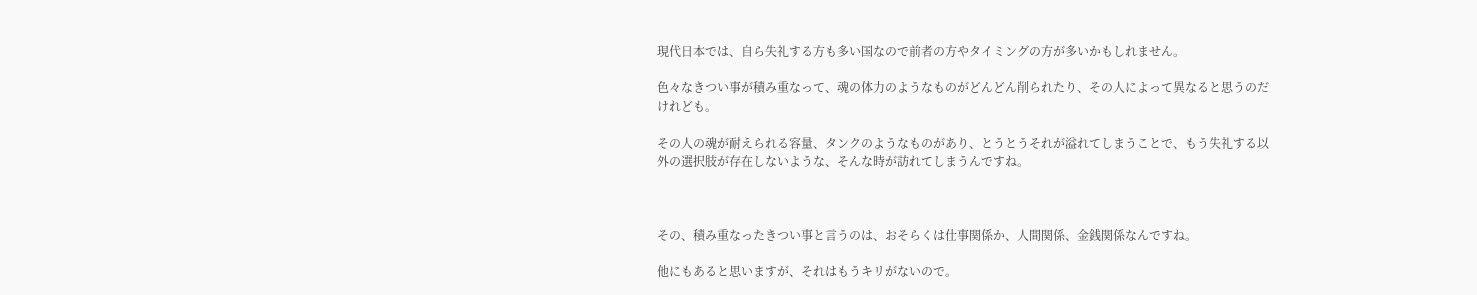現代日本では、自ら失礼する方も多い国なので前者の方やタイミングの方が多いかもしれません。

色々なきつい事が積み重なって、魂の体力のようなものがどんどん削られたり、その人によって異なると思うのだけれども。

その人の魂が耐えられる容量、タンクのようなものがあり、とうとうそれが溢れてしまうことで、もう失礼する以外の選択肢が存在しないような、そんな時が訪れてしまうんですね。



その、積み重なったきつい事と言うのは、おそらくは仕事関係か、人間関係、金銭関係なんですね。

他にもあると思いますが、それはもうキリがないので。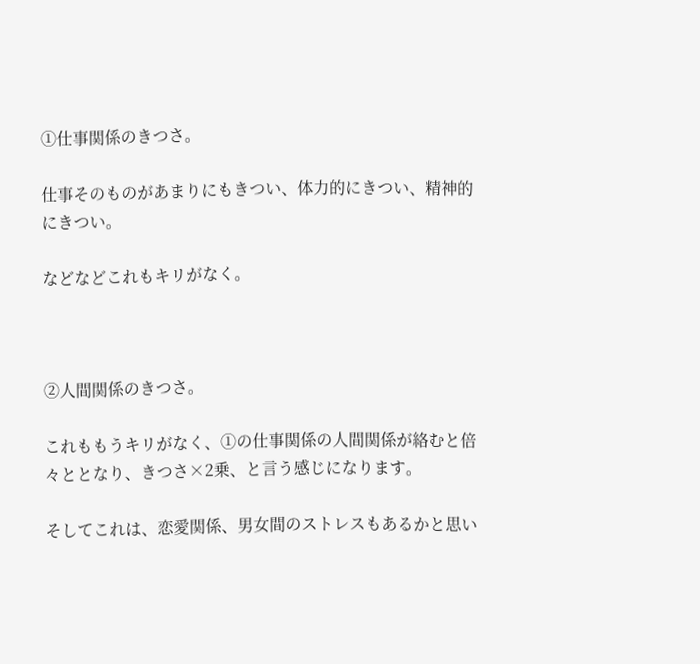①仕事関係のきつさ。

仕事そのものがあまりにもきつい、体力的にきつい、精神的にきつい。

などなどこれもキリがなく。



②人間関係のきつさ。

これももうキリがなく、①の仕事関係の人間関係が絡むと倍々ととなり、きつさ×2乗、と言う感じになります。

そしてこれは、恋愛関係、男女間のストレスもあるかと思い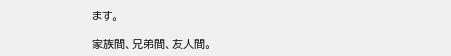ます。

家族間、兄弟間、友人間。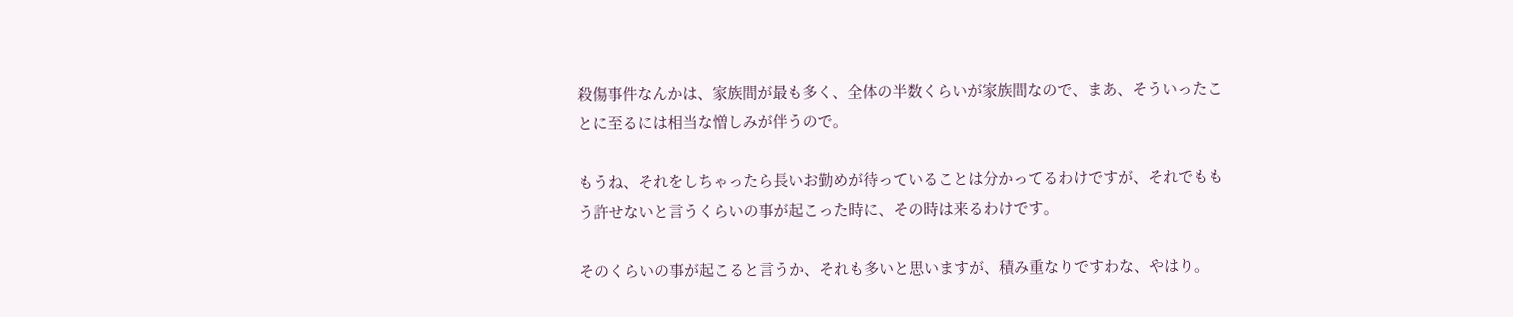殺傷事件なんかは、家族間が最も多く、全体の半数くらいが家族間なので、まあ、そういったことに至るには相当な憎しみが伴うので。

もうね、それをしちゃったら長いお勤めが待っていることは分かってるわけですが、それでももう許せないと言うくらいの事が起こった時に、その時は来るわけです。

そのくらいの事が起こると言うか、それも多いと思いますが、積み重なりですわな、やはり。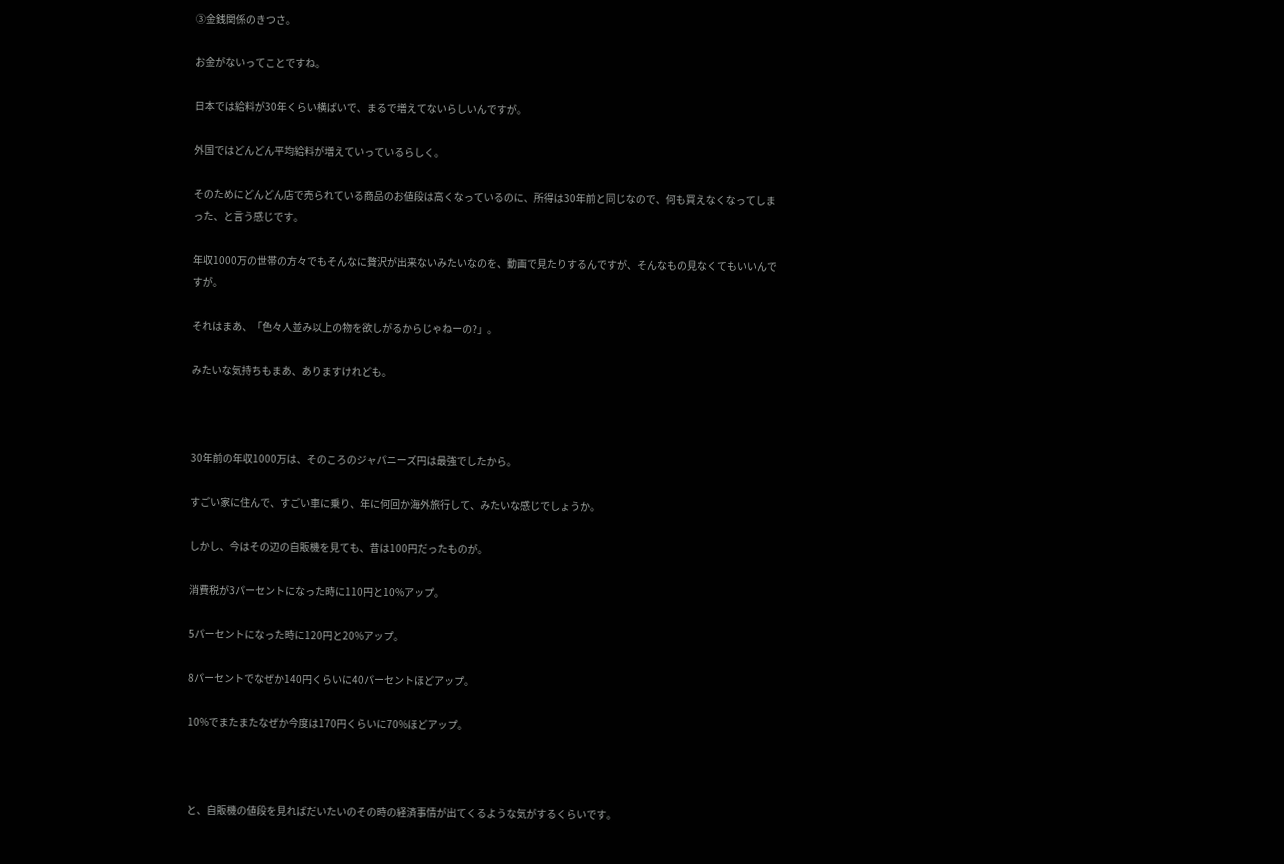③金銭関係のきつさ。

お金がないってことですね。

日本では給料が30年くらい横ばいで、まるで増えてないらしいんですが。

外国ではどんどん平均給料が増えていっているらしく。

そのためにどんどん店で売られている商品のお値段は高くなっているのに、所得は30年前と同じなので、何も買えなくなってしまった、と言う感じです。

年収1000万の世帯の方々でもそんなに贅沢が出来ないみたいなのを、動画で見たりするんですが、そんなもの見なくてもいいんですが。

それはまあ、「色々人並み以上の物を欲しがるからじゃねーの?」。

みたいな気持ちもまあ、ありますけれども。



30年前の年収1000万は、そのころのジャパニーズ円は最強でしたから。

すごい家に住んで、すごい車に乗り、年に何回か海外旅行して、みたいな感じでしょうか。

しかし、今はその辺の自販機を見ても、昔は100円だったものが。

消費税が3パーセントになった時に110円と10%アップ。

5パーセントになった時に120円と20%アップ。

8パーセントでなぜか140円くらいに40パーセントほどアップ。

10%でまたまたなぜか今度は170円くらいに70%ほどアップ。



と、自販機の値段を見ればだいたいのその時の経済事情が出てくるような気がするくらいです。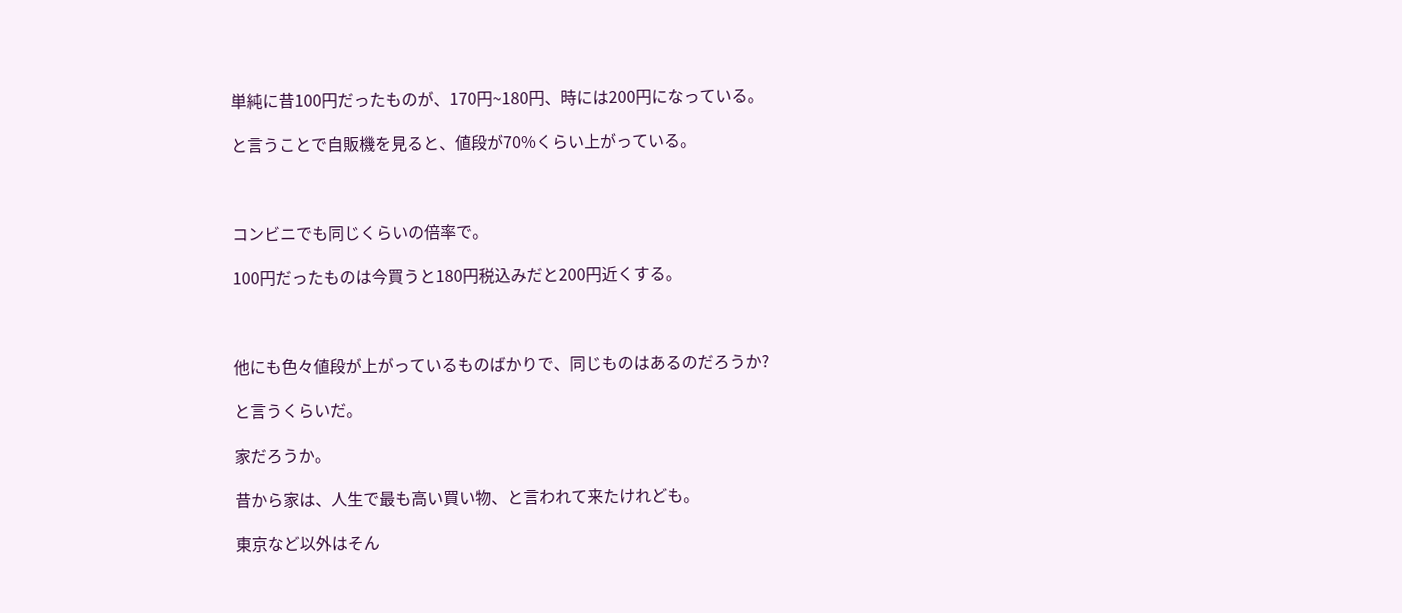単純に昔100円だったものが、170円~180円、時には200円になっている。

と言うことで自販機を見ると、値段が70%くらい上がっている。



コンビニでも同じくらいの倍率で。

100円だったものは今買うと180円税込みだと200円近くする。



他にも色々値段が上がっているものばかりで、同じものはあるのだろうか?

と言うくらいだ。

家だろうか。

昔から家は、人生で最も高い買い物、と言われて来たけれども。

東京など以外はそん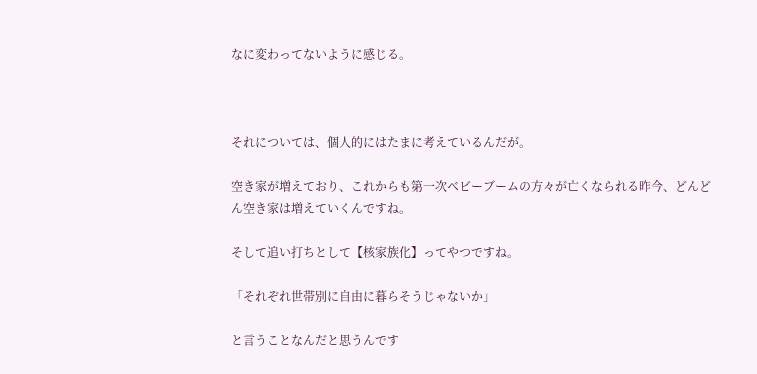なに変わってないように感じる。



それについては、個人的にはたまに考えているんだが。

空き家が増えており、これからも第一次ベビーブームの方々が亡くなられる昨今、どんどん空き家は増えていくんですね。

そして追い打ちとして【核家族化】ってやつですね。

「それぞれ世帯別に自由に暮らそうじゃないか」

と言うことなんだと思うんです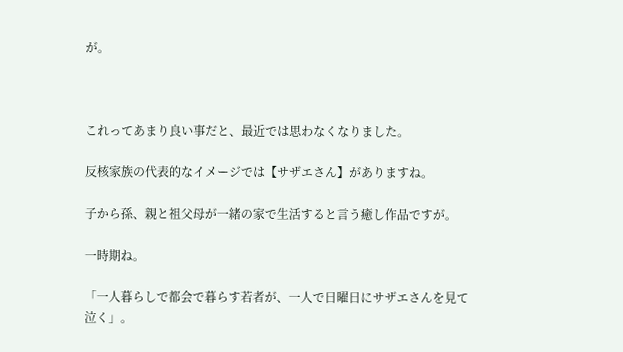が。



これってあまり良い事だと、最近では思わなくなりました。

反核家族の代表的なイメージでは【サザエさん】がありますね。

子から孫、親と祖父母が一緒の家で生活すると言う癒し作品ですが。

一時期ね。

「一人暮らしで都会で暮らす若者が、一人で日曜日にサザエさんを見て泣く」。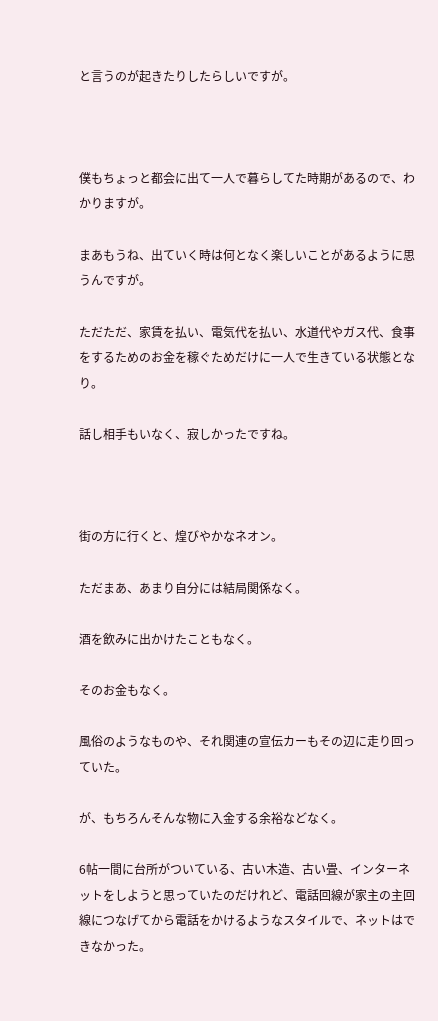と言うのが起きたりしたらしいですが。



僕もちょっと都会に出て一人で暮らしてた時期があるので、わかりますが。

まあもうね、出ていく時は何となく楽しいことがあるように思うんですが。

ただただ、家賃を払い、電気代を払い、水道代やガス代、食事をするためのお金を稼ぐためだけに一人で生きている状態となり。

話し相手もいなく、寂しかったですね。



街の方に行くと、煌びやかなネオン。

ただまあ、あまり自分には結局関係なく。

酒を飲みに出かけたこともなく。

そのお金もなく。

風俗のようなものや、それ関連の宣伝カーもその辺に走り回っていた。

が、もちろんそんな物に入金する余裕などなく。

6帖一間に台所がついている、古い木造、古い畳、インターネットをしようと思っていたのだけれど、電話回線が家主の主回線につなげてから電話をかけるようなスタイルで、ネットはできなかった。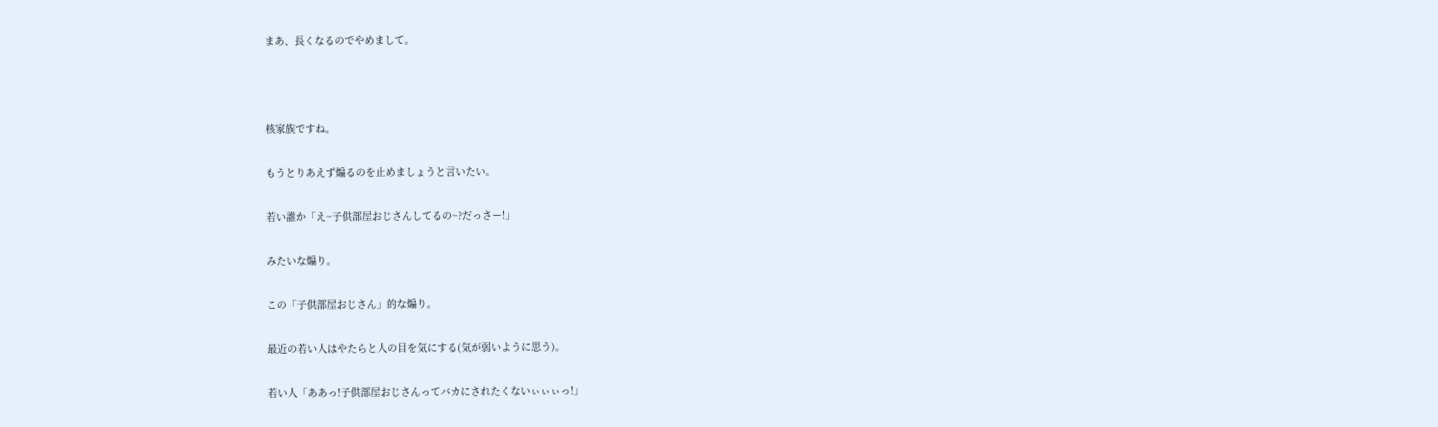まあ、長くなるのでやめまして。



核家族ですね。

もうとりあえず煽るのを止めましょうと言いたい。

若い誰か「え~子供部屋おじさんしてるの~?だっさー!」

みたいな煽り。

この「子供部屋おじさん」的な煽り。

最近の若い人はやたらと人の目を気にする(気が弱いように思う)。

若い人「ああっ!子供部屋おじさんってバカにされたくないぃぃぃっ!」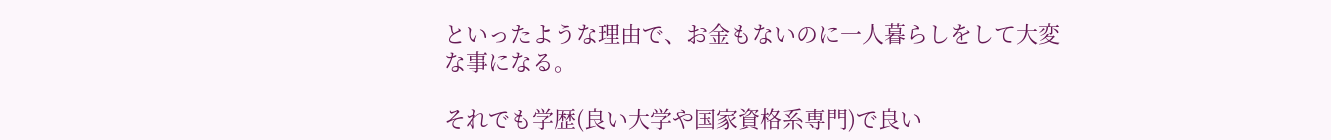といったような理由で、お金もないのに一人暮らしをして大変な事になる。

それでも学歴(良い大学や国家資格系専門)で良い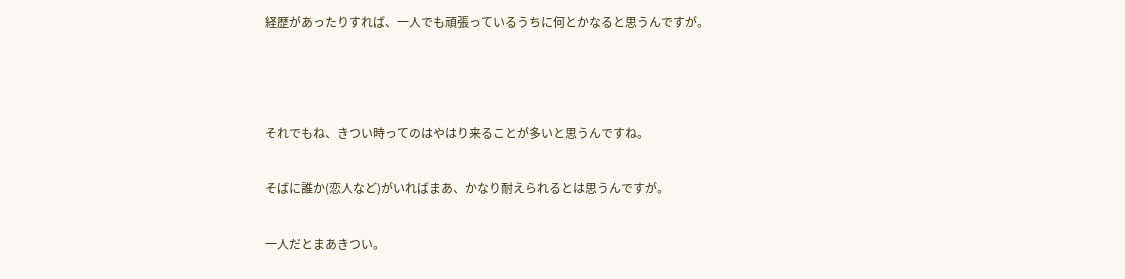経歴があったりすれば、一人でも頑張っているうちに何とかなると思うんですが。



それでもね、きつい時ってのはやはり来ることが多いと思うんですね。

そばに誰か(恋人など)がいればまあ、かなり耐えられるとは思うんですが。

一人だとまあきつい。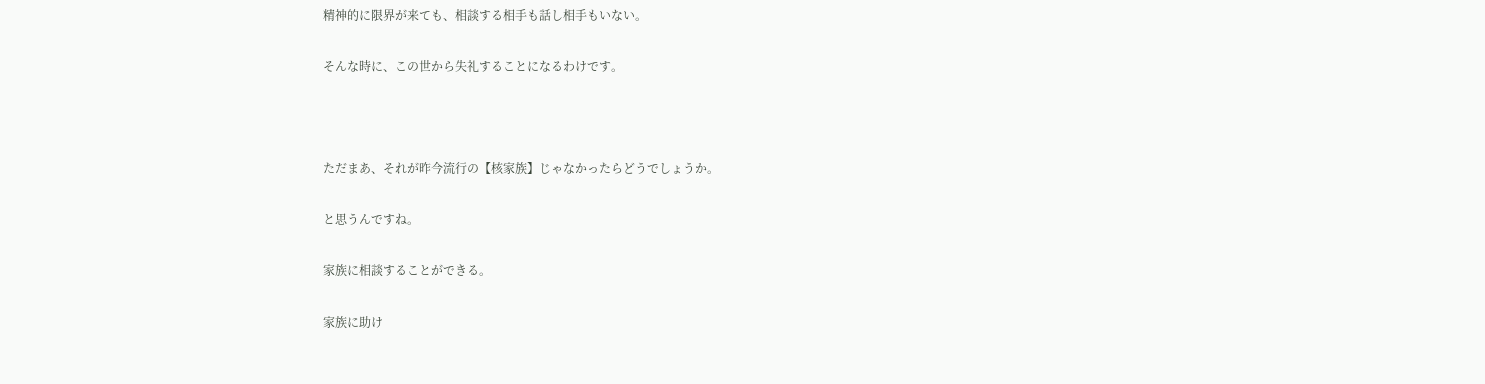精神的に限界が来ても、相談する相手も話し相手もいない。

そんな時に、この世から失礼することになるわけです。



ただまあ、それが昨今流行の【核家族】じゃなかったらどうでしょうか。

と思うんですね。

家族に相談することができる。

家族に助け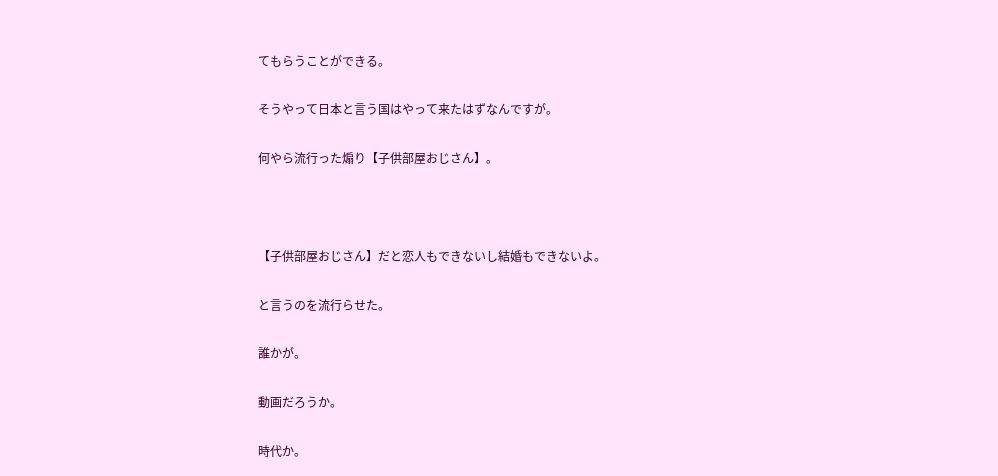てもらうことができる。

そうやって日本と言う国はやって来たはずなんですが。

何やら流行った煽り【子供部屋おじさん】。



【子供部屋おじさん】だと恋人もできないし結婚もできないよ。

と言うのを流行らせた。

誰かが。

動画だろうか。

時代か。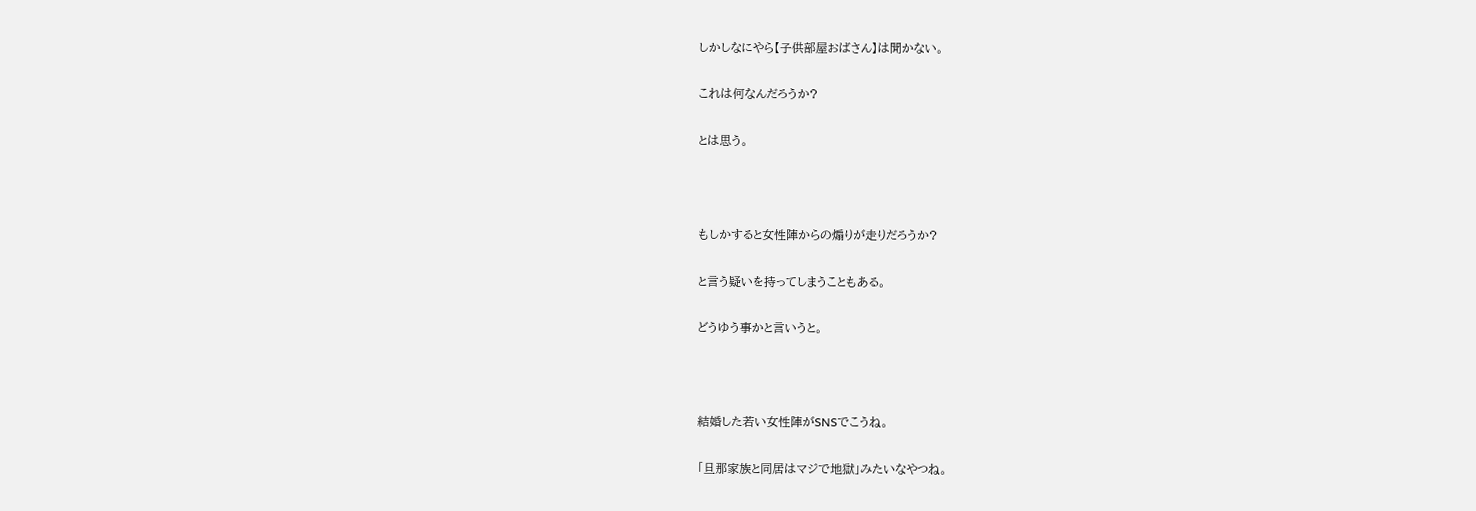しかしなにやら【子供部屋おばさん】は聞かない。

これは何なんだろうか?

とは思う。



もしかすると女性陣からの煽りが走りだろうか?

と言う疑いを持ってしまうこともある。

どうゆう事かと言いうと。



結婚した若い女性陣がSNSでこうね。

「旦那家族と同居はマジで地獄」みたいなやつね。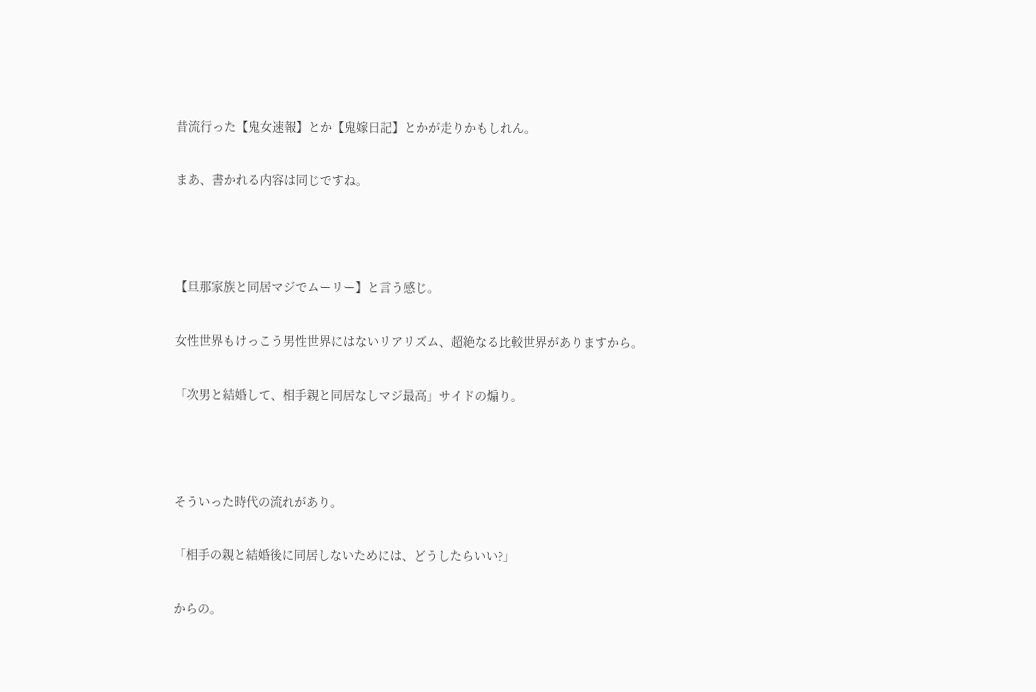昔流行った【鬼女速報】とか【鬼嫁日記】とかが走りかもしれん。

まあ、書かれる内容は同じですね。



【旦那家族と同居マジでムーリー】と言う感じ。

女性世界もけっこう男性世界にはないリアリズム、超絶なる比較世界がありますから。

「次男と結婚して、相手親と同居なしマジ最高」サイドの煽り。



そういった時代の流れがあり。

「相手の親と結婚後に同居しないためには、どうしたらいい?」

からの。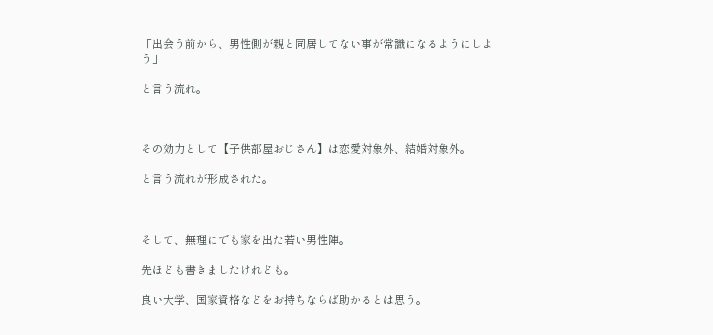「出会う前から、男性側が親と同居してない事が常識になるようにしよう」

と言う流れ。



その効力として【子供部屋おじさん】は恋愛対象外、結婚対象外。

と言う流れが形成された。



そして、無理にでも家を出た若い男性陣。

先ほども書きましたけれども。

良い大学、国家資格などをお持ちならば助かるとは思う。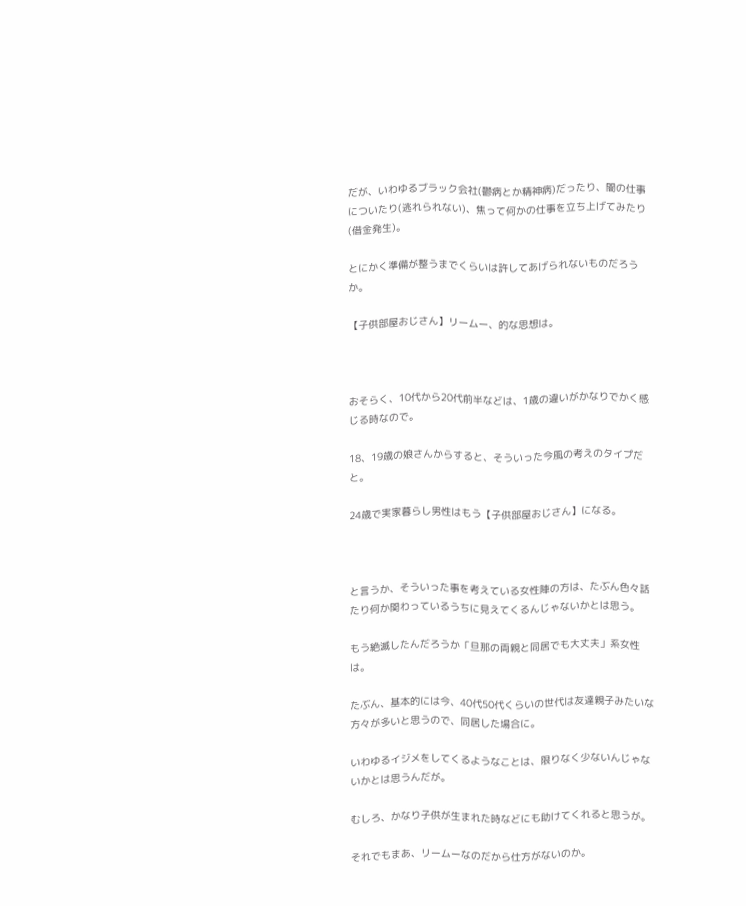だが、いわゆるブラック会社(鬱病とか精神病)だったり、闇の仕事についたり(逃れられない)、焦って何かの仕事を立ち上げてみたり(借金発生)。

とにかく準備が整うまでくらいは許してあげられないものだろうか。

【子供部屋おじさん】リームー、的な思想は。



おそらく、10代から20代前半などは、1歳の違いがかなりでかく感じる時なので。

18、19歳の娘さんからすると、そういった今風の考えのタイプだと。

24歳で実家暮らし男性はもう【子供部屋おじさん】になる。



と言うか、そういった事を考えている女性陣の方は、たぶん色々話たり何か関わっているうちに見えてくるんじゃないかとは思う。

もう絶滅したんだろうか「旦那の両親と同居でも大丈夫」系女性は。

たぶん、基本的には今、40代50代くらいの世代は友達親子みたいな方々が多いと思うので、同居した場合に。

いわゆるイジメをしてくるようなことは、限りなく少ないんじゃないかとは思うんだが。

むしろ、かなり子供が生まれた時などにも助けてくれると思うが。

それでもまあ、リームーなのだから仕方がないのか。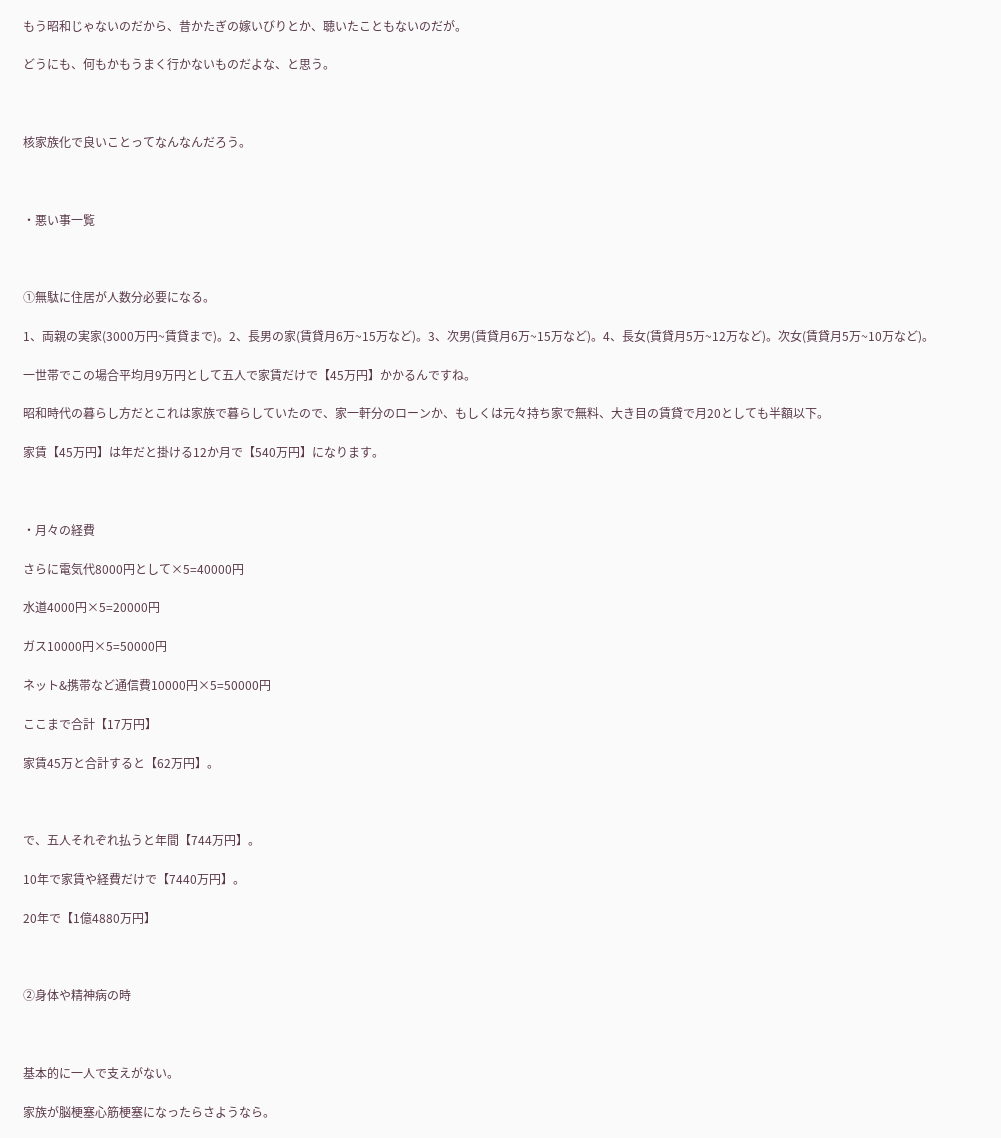もう昭和じゃないのだから、昔かたぎの嫁いびりとか、聴いたこともないのだが。

どうにも、何もかもうまく行かないものだよな、と思う。



核家族化で良いことってなんなんだろう。



・悪い事一覧



①無駄に住居が人数分必要になる。

1、両親の実家(3000万円~賃貸まで)。2、長男の家(賃貸月6万~15万など)。3、次男(賃貸月6万~15万など)。4、長女(賃貸月5万~12万など)。次女(賃貸月5万~10万など)。

一世帯でこの場合平均月9万円として五人で家賃だけで【45万円】かかるんですね。

昭和時代の暮らし方だとこれは家族で暮らしていたので、家一軒分のローンか、もしくは元々持ち家で無料、大き目の賃貸で月20としても半額以下。

家賃【45万円】は年だと掛ける12か月で【540万円】になります。



・月々の経費

さらに電気代8000円として×5=40000円

水道4000円×5=20000円

ガス10000円×5=50000円

ネット&携帯など通信費10000円×5=50000円

ここまで合計【17万円】

家賃45万と合計すると【62万円】。



で、五人それぞれ払うと年間【744万円】。

10年で家賃や経費だけで【7440万円】。

20年で【1億4880万円】



②身体や精神病の時



基本的に一人で支えがない。

家族が脳梗塞心筋梗塞になったらさようなら。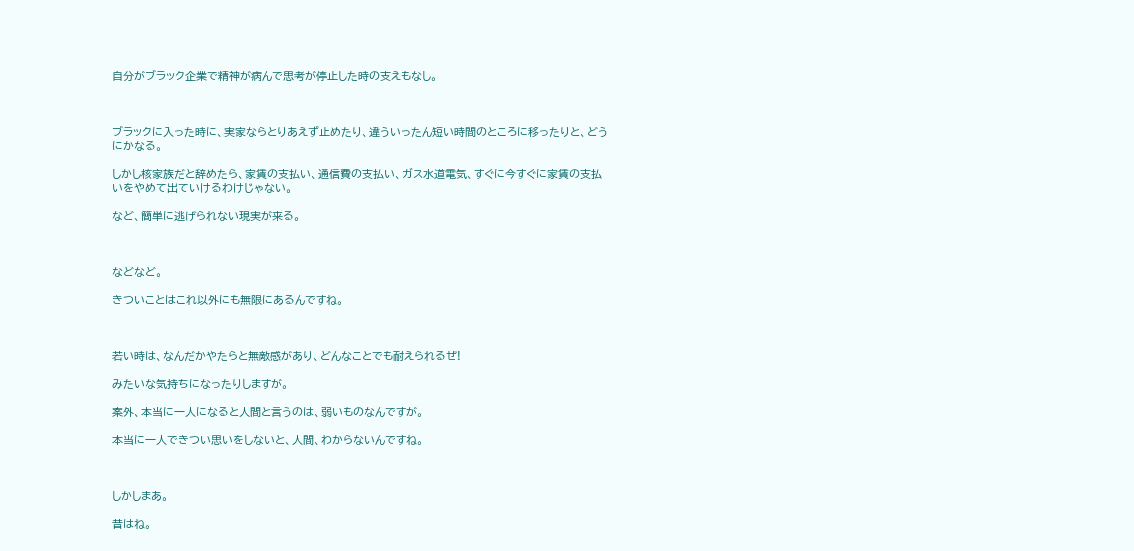自分がブラック企業で精神が病んで思考が停止した時の支えもなし。



ブラックに入った時に、実家ならとりあえず止めたり、違ういったん短い時間のところに移ったりと、どうにかなる。

しかし核家族だと辞めたら、家賃の支払い、通信費の支払い、ガス水道電気、すぐに今すぐに家賃の支払いをやめて出ていけるわけじゃない。

など、簡単に逃げられない現実が来る。



などなど。

きついことはこれ以外にも無限にあるんですね。



若い時は、なんだかやたらと無敵感があり、どんなことでも耐えられるぜ!

みたいな気持ちになったりしますが。

案外、本当に一人になると人間と言うのは、弱いものなんですが。

本当に一人できつい思いをしないと、人間、わからないんですね。



しかしまあ。

昔はね。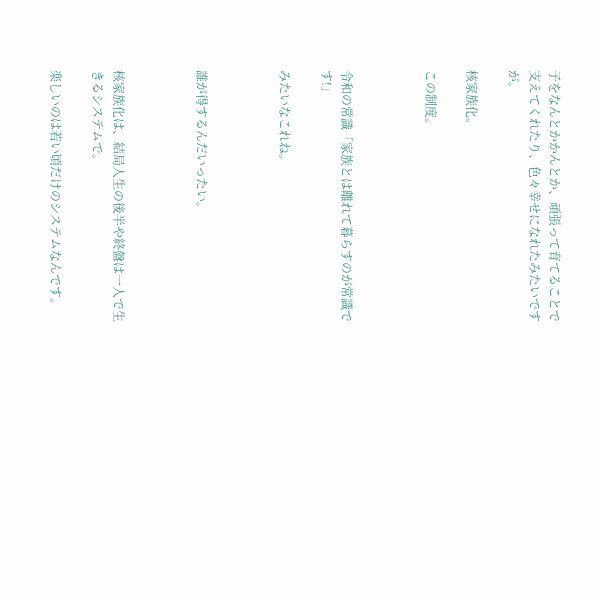子をなんとかかんとか、頑張って育てることで支えてくれたり、色々幸せになれたみたいですが。

核家族化。

この制度。



令和の常識「家族とは離れて暮らすのが常識です!」

みたいなこれね。



誰が得するんだいったい。



核家族化は、結局人生の後半や終盤は一人で生きるシステムで。

楽しいのは若い頃だけのシステムなんです。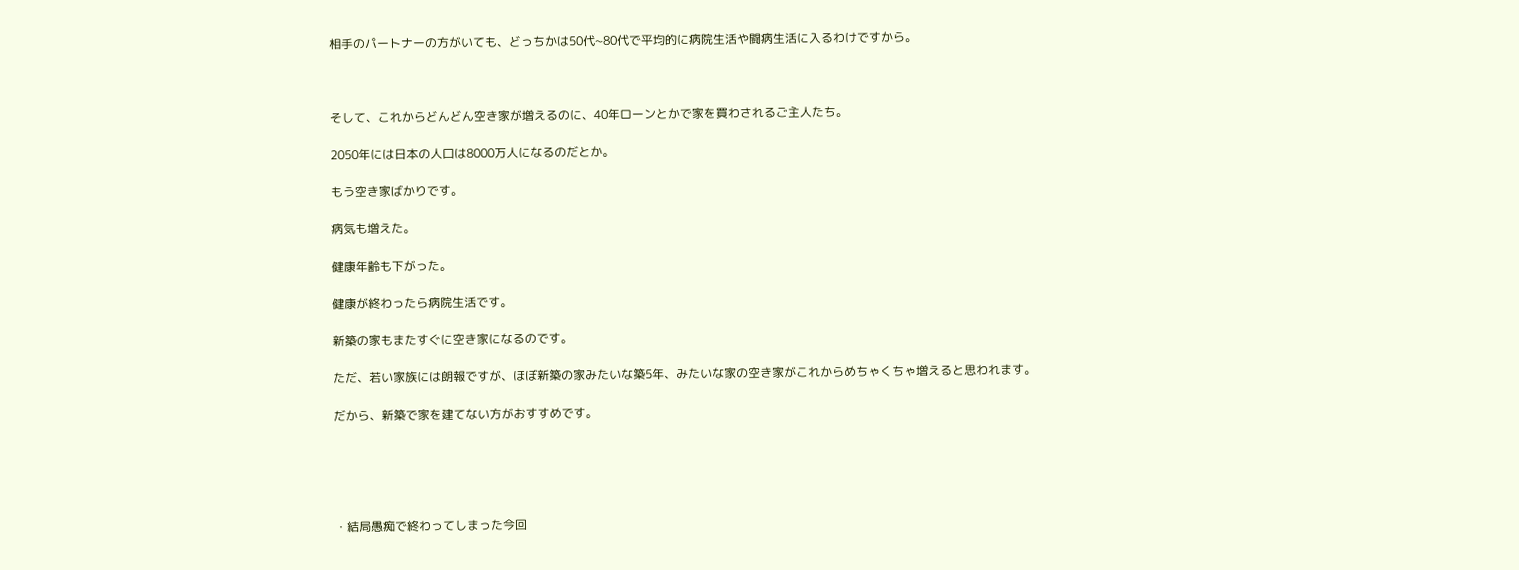相手のパートナーの方がいても、どっちかは50代~80代で平均的に病院生活や闘病生活に入るわけですから。



そして、これからどんどん空き家が増えるのに、40年ローンとかで家を買わされるご主人たち。

2050年には日本の人口は8000万人になるのだとか。

もう空き家ばかりです。

病気も増えた。

健康年齢も下がった。

健康が終わったら病院生活です。

新築の家もまたすぐに空き家になるのです。

ただ、若い家族には朗報ですが、ほぼ新築の家みたいな築5年、みたいな家の空き家がこれからめちゃくちゃ増えると思われます。

だから、新築で家を建てない方がおすすめです。





・結局愚痴で終わってしまった今回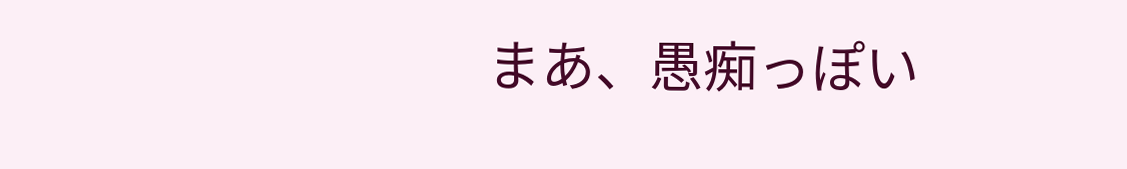まあ、愚痴っぽい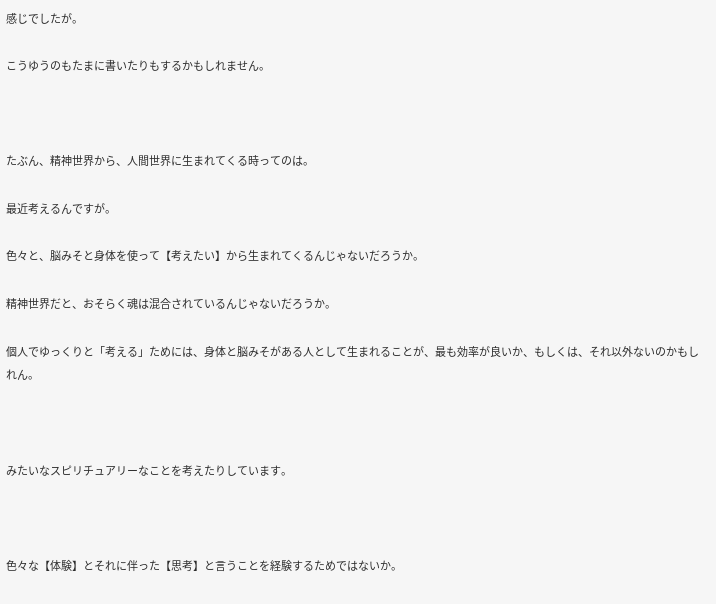感じでしたが。

こうゆうのもたまに書いたりもするかもしれません。



たぶん、精神世界から、人間世界に生まれてくる時ってのは。

最近考えるんですが。

色々と、脳みそと身体を使って【考えたい】から生まれてくるんじゃないだろうか。

精神世界だと、おそらく魂は混合されているんじゃないだろうか。

個人でゆっくりと「考える」ためには、身体と脳みそがある人として生まれることが、最も効率が良いか、もしくは、それ以外ないのかもしれん。



みたいなスピリチュアリーなことを考えたりしています。



色々な【体験】とそれに伴った【思考】と言うことを経験するためではないか。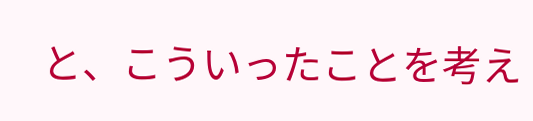と、こういったことを考え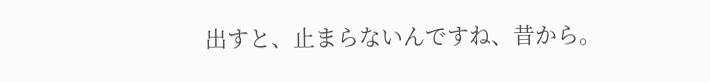出すと、止まらないんですね、昔から。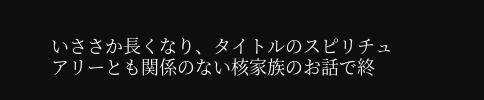いささか長くなり、タイトルのスピリチュアリーとも関係のない核家族のお話で終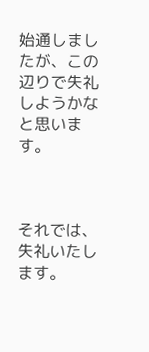始通しましたが、この辺りで失礼しようかなと思います。



それでは、失礼いたします。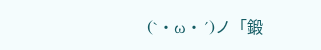(`・ω・´)ノ「鍛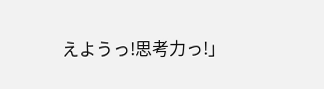えようっ!思考力っ!」